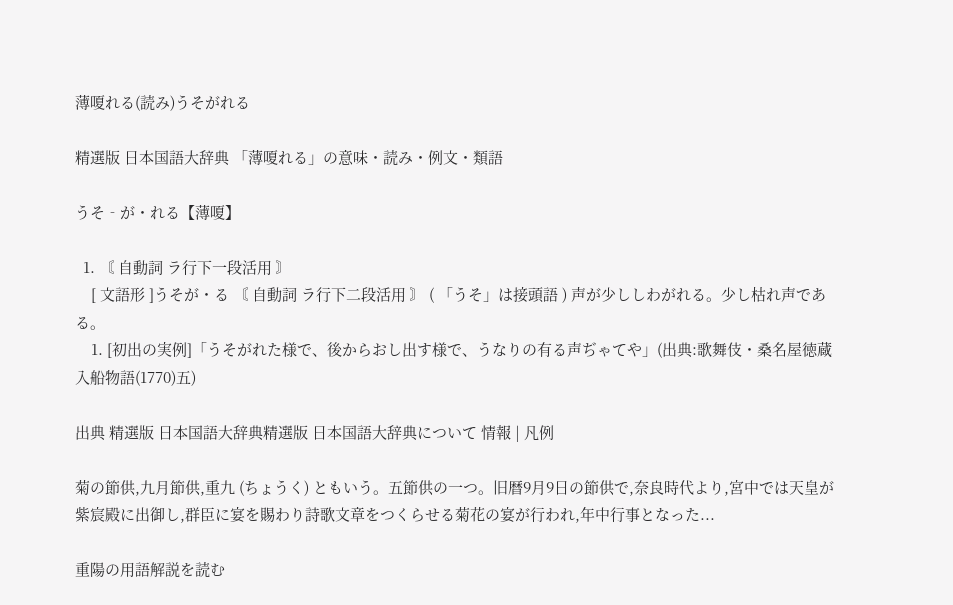薄嗄れる(読み)うそがれる

精選版 日本国語大辞典 「薄嗄れる」の意味・読み・例文・類語

うそ‐が・れる【薄嗄】

  1. 〘 自動詞 ラ行下一段活用 〙
    [ 文語形 ]うそが・る 〘 自動詞 ラ行下二段活用 〙 ( 「うそ」は接頭語 ) 声が少ししわがれる。少し枯れ声である。
    1. [初出の実例]「うそがれた様で、後からおし出す様で、うなりの有る声ぢゃてや」(出典:歌舞伎・桑名屋徳蔵入船物語(1770)五)

出典 精選版 日本国語大辞典精選版 日本国語大辞典について 情報 | 凡例

菊の節供,九月節供,重九 (ちょうく) ともいう。五節供の一つ。旧暦9月9日の節供で,奈良時代より,宮中では天皇が紫宸殿に出御し,群臣に宴を賜わり詩歌文章をつくらせる菊花の宴が行われ,年中行事となった...

重陽の用語解説を読む